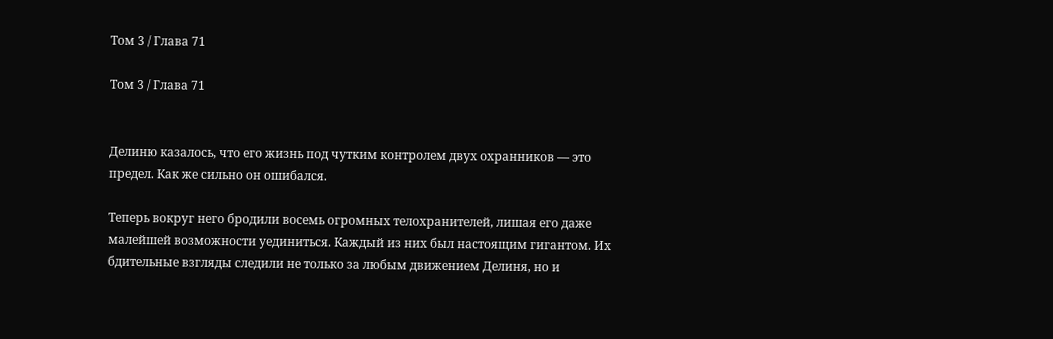Том 3 / Глава 71

Том 3 / Глава 71


Делиню казалось, что его жизнь под чутким контролем двух охранников — это предел. Как же сильно он ошибался.

Теперь вокруг него бродили восемь огромных телохранителей, лишая его даже малейшей возможности уединиться. Каждый из них был настоящим гигантом. Их бдительные взгляды следили не только за любым движением Делиня, но и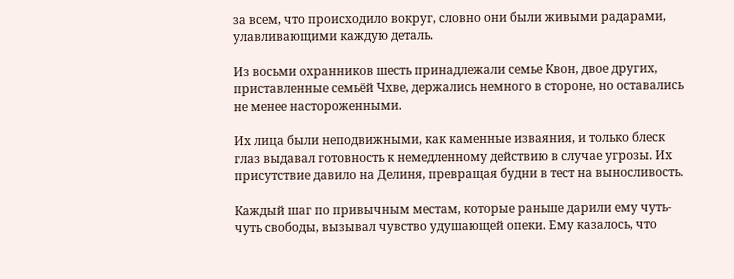за всем, что происходило вокруг, словно они были живыми радарами, улавливающими каждую деталь.

Из восьми охранников шесть принадлежали семье Квон, двое других, приставленные семьёй Чхве, держались немного в стороне, но оставались не менее настороженными.

Их лица были неподвижными, как каменные изваяния, и только блеск глаз выдавал готовность к немедленному действию в случае угрозы. Их присутствие давило на Делиня, превращая будни в тест на выносливость.

Каждый шаг по привычным местам, которые раньше дарили ему чуть-чуть свободы, вызывал чувство удушающей опеки. Ему казалось, что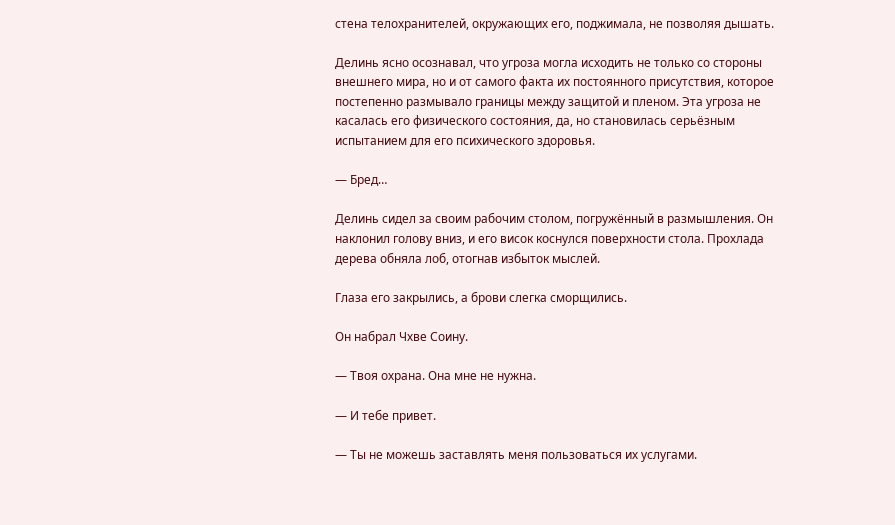стена телохранителей, окружающих его, поджимала, не позволяя дышать.

Делинь ясно осознавал, что угроза могла исходить не только со стороны внешнего мира, но и от самого факта их постоянного присутствия, которое постепенно размывало границы между защитой и пленом. Эта угроза не касалась его физического состояния, да, но становилась серьёзным испытанием для его психического здоровья.

— Бред…

Делинь сидел за своим рабочим столом, погружённый в размышления. Он наклонил голову вниз, и его висок коснулся поверхности стола. Прохлада дерева обняла лоб, отогнав избыток мыслей.

Глаза его закрылись, а брови слегка сморщились.

Он набрал Чхве Соину.

— Твоя охрана. Она мне не нужна.

— И тебе привет.

— Ты не можешь заставлять меня пользоваться их услугами.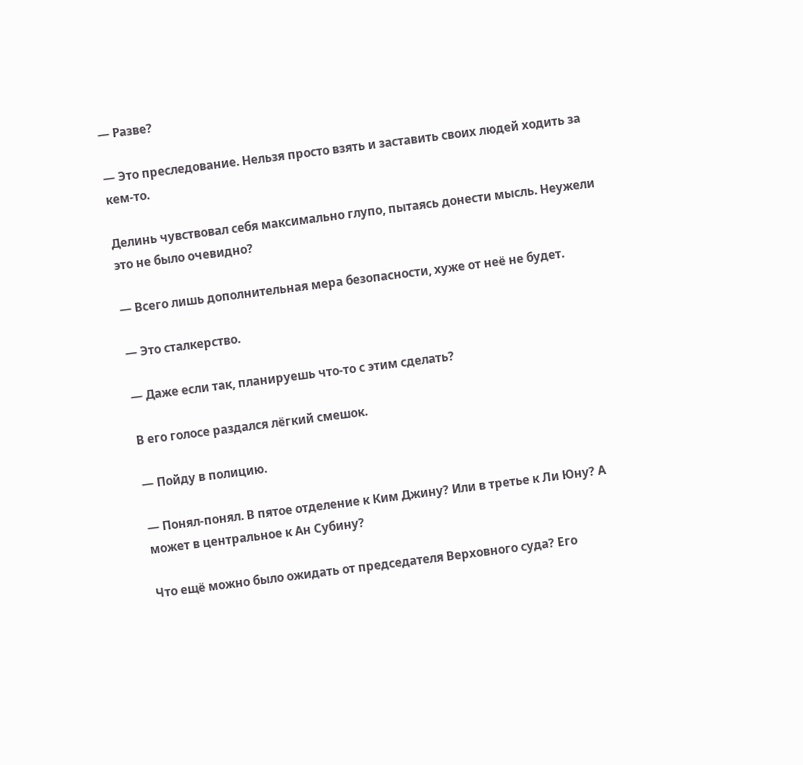— Разве?

— Это преследование. Нельзя просто взять и заставить своих людей ходить за кем-то.

Делинь чувствовал себя максимально глупо, пытаясь донести мысль. Неужели это не было очевидно?

— Всего лишь дополнительная мера безопасности, хуже от неё не будет.

— Это сталкерство.

— Даже если так, планируешь что-то с этим сделать?

В его голосе раздался лёгкий смешок.

— Пойду в полицию.

— Понял-понял. В пятое отделение к Ким Джину? Или в третье к Ли Юну? А может в центральное к Ан Субину?

Что ещё можно было ожидать от председателя Верховного суда? Его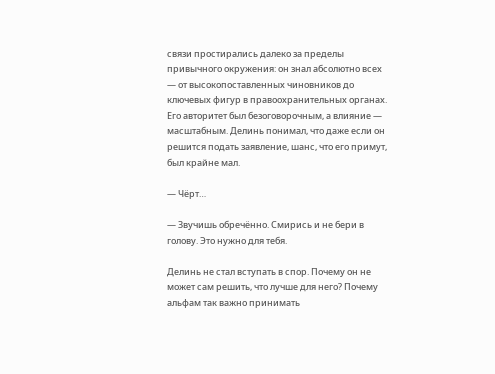связи простирались далеко за пределы привычного окружения: он знал абсолютно всех — от высокопоставленных чиновников до ключевых фигур в правоохранительных органах. Его авторитет был безоговорочным, а влияние — масштабным. Делинь понимал, что даже если он решится подать заявление, шанс, что его примут, был крайне мал.

— Чёрт…

— Звучишь обречённо. Смирись и не бери в голову. Это нужно для тебя.

Делинь не стал вступать в спор. Почему он не может сам решить, что лучше для него? Почему альфам так важно принимать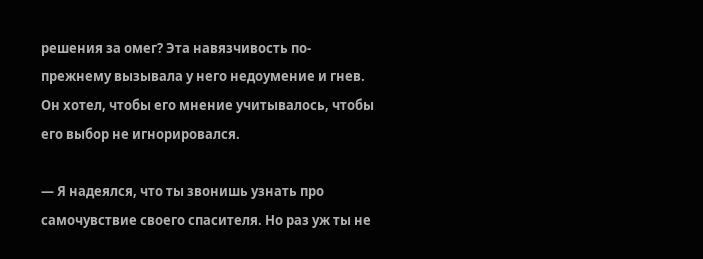решения за омег? Эта навязчивость по-прежнему вызывала у него недоумение и гнев. Он хотел, чтобы его мнение учитывалось, чтобы его выбор не игнорировался.

— Я надеялся, что ты звонишь узнать про самочувствие своего спасителя. Но раз уж ты не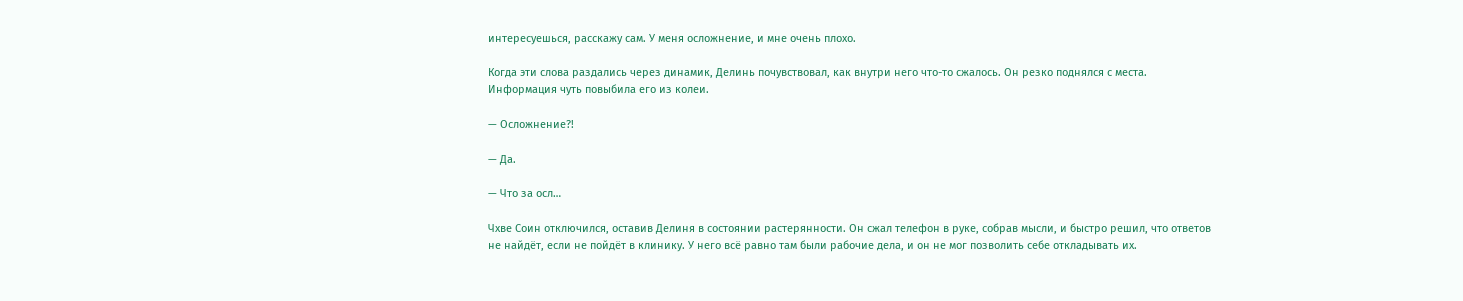интересуешься, расскажу сам. У меня осложнение, и мне очень плохо.

Когда эти слова раздались через динамик, Делинь почувствовал, как внутри него что-то сжалось. Он резко поднялся с места. Информация чуть повыбила его из колеи.

— Осложнение?!

— Да.

— Что за осл…

Чхве Соин отключился, оставив Делиня в состоянии растерянности. Он сжал телефон в руке, собрав мысли, и быстро решил, что ответов не найдёт, если не пойдёт в клинику. У него всё равно там были рабочие дела, и он не мог позволить себе откладывать их.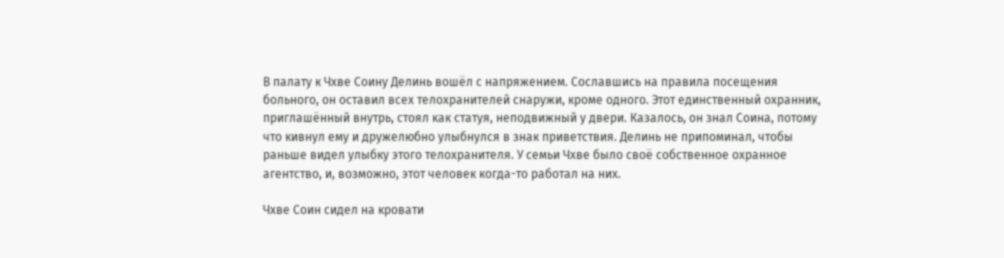В палату к Чхве Соину Делинь вошёл с напряжением. Сославшись на правила посещения больного, он оставил всех телохранителей снаружи, кроме одного. Этот единственный охранник, приглашённый внутрь, стоял как статуя, неподвижный у двери. Казалось, он знал Соина, потому что кивнул ему и дружелюбно улыбнулся в знак приветствия. Делинь не припоминал, чтобы раньше видел улыбку этого телохранителя. У семьи Чхве было своё собственное охранное агентство, и, возможно, этот человек когда-то работал на них.

Чхве Соин сидел на кровати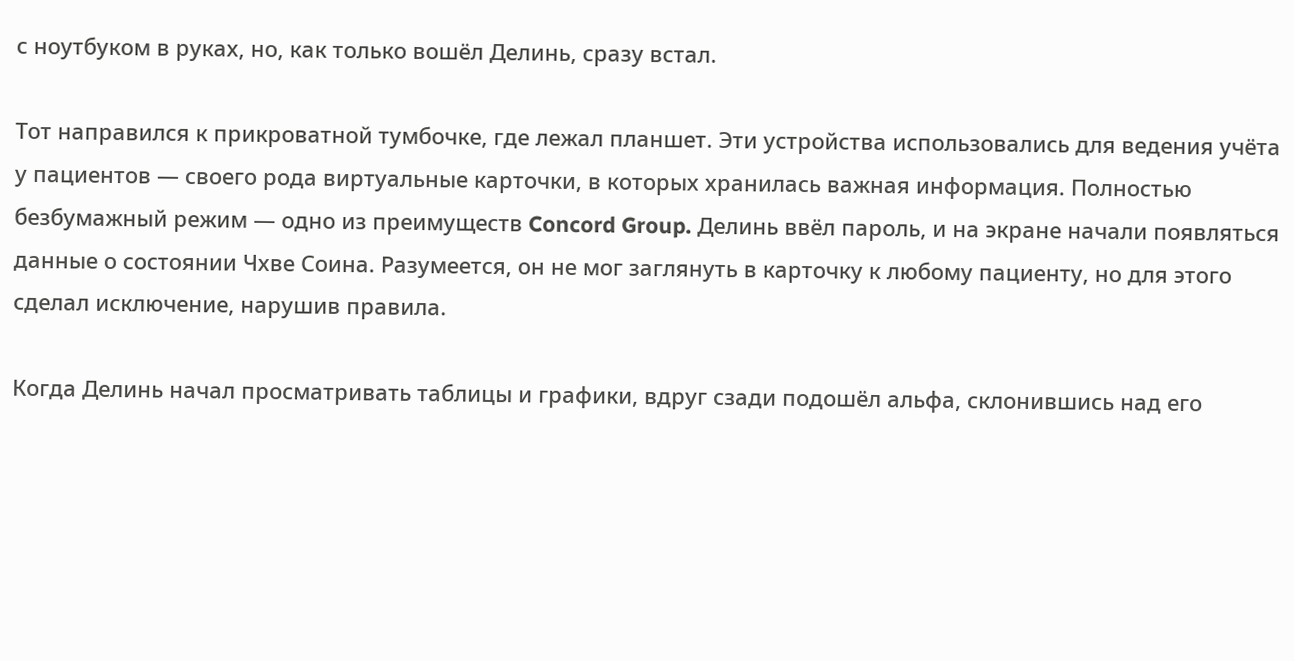с ноутбуком в руках, но, как только вошёл Делинь, сразу встал.

Тот направился к прикроватной тумбочке, где лежал планшет. Эти устройства использовались для ведения учёта у пациентов — своего рода виртуальные карточки, в которых хранилась важная информация. Полностью безбумажный режим — одно из преимуществ Concord Group. Делинь ввёл пароль, и на экране начали появляться данные о состоянии Чхве Соина. Разумеется, он не мог заглянуть в карточку к любому пациенту, но для этого сделал исключение, нарушив правила.

Когда Делинь начал просматривать таблицы и графики, вдруг сзади подошёл альфа, склонившись над его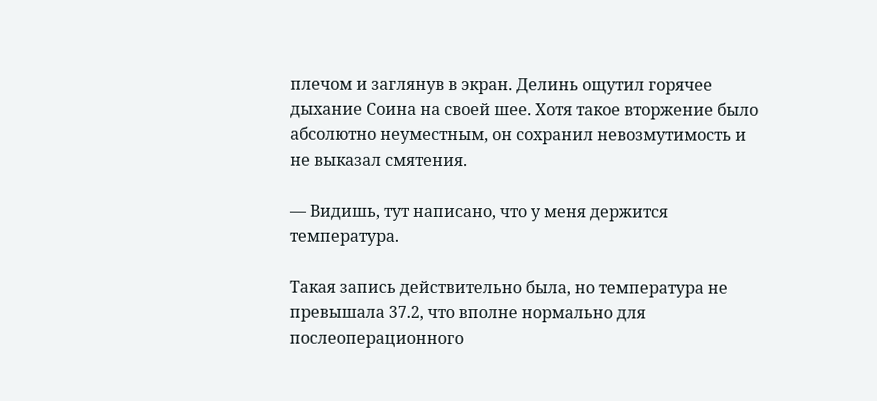плечом и заглянув в экран. Делинь ощутил горячее дыхание Соина на своей шее. Хотя такое вторжение было абсолютно неуместным, он сохранил невозмутимость и не выказал смятения.

— Видишь, тут написано, что у меня держится температура.

Такая запись действительно была, но температура не превышала 37.2, что вполне нормально для послеоперационного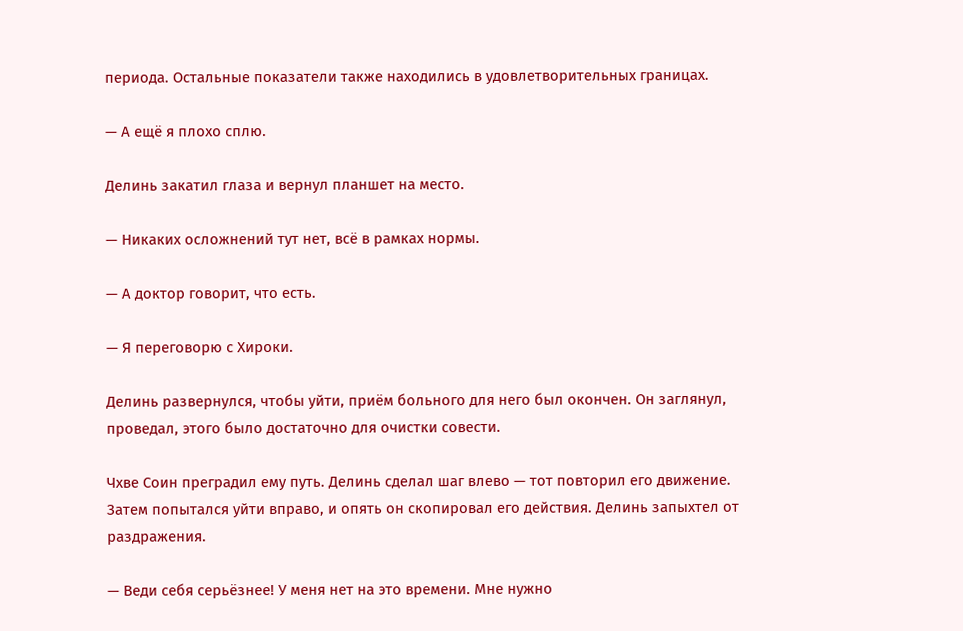периода. Остальные показатели также находились в удовлетворительных границах.

— А ещё я плохо сплю.

Делинь закатил глаза и вернул планшет на место.

— Никаких осложнений тут нет, всё в рамках нормы.

— А доктор говорит, что есть.

— Я переговорю с Хироки.

Делинь развернулся, чтобы уйти, приём больного для него был окончен. Он заглянул, проведал, этого было достаточно для очистки совести.

Чхве Соин преградил ему путь. Делинь сделал шаг влево — тот повторил его движение. Затем попытался уйти вправо, и опять он скопировал его действия. Делинь запыхтел от раздражения.

— Веди себя серьёзнее! У меня нет на это времени. Мне нужно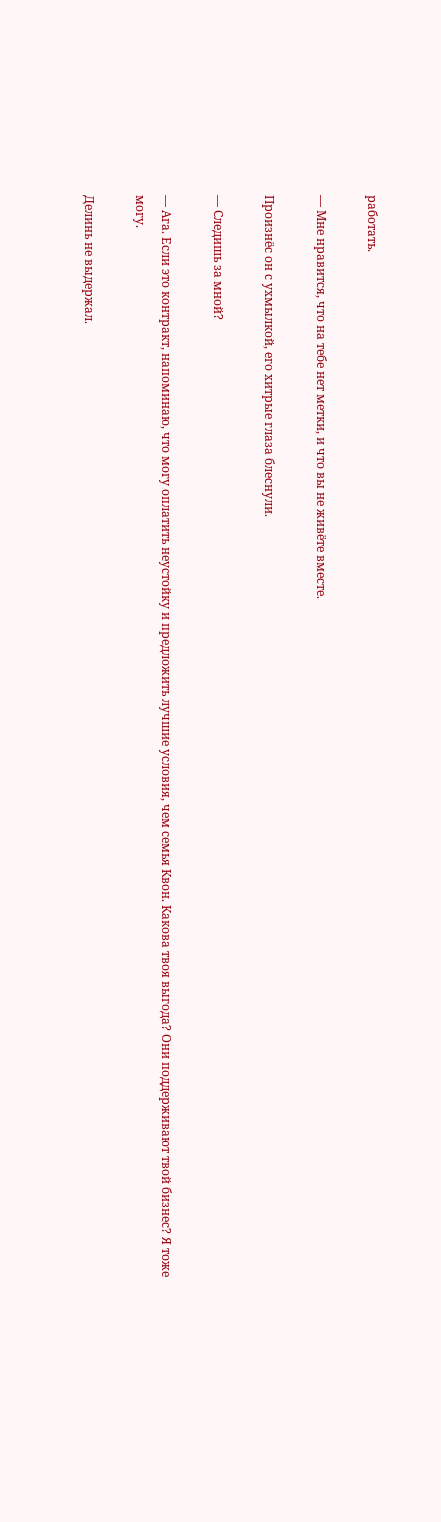работать.

— Мне нравится, что на тебе нет метки, и что вы не живёте вместе.

Произнёс он с ухмылкой, его хитрые глаза блеснули.

— Следишь за мной?

— Ага. Если это контракт, напоминаю, что могу оплатить неустойку и предложить лучшие условия, чем семья Квон. Какова твоя выгода? Они поддерживают твой бизнес? Я тоже могу.

Делинь не выдержал.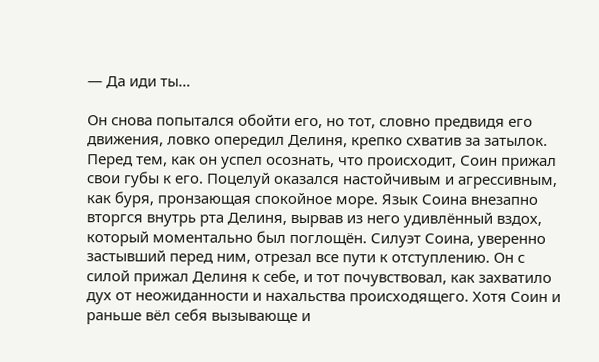— Да иди ты…

Он снова попытался обойти его, но тот, словно предвидя его движения, ловко опередил Делиня, крепко схватив за затылок. Перед тем, как он успел осознать, что происходит, Соин прижал свои губы к его. Поцелуй оказался настойчивым и агрессивным, как буря, пронзающая спокойное море. Язык Соина внезапно вторгся внутрь рта Делиня, вырвав из него удивлённый вздох, который моментально был поглощён. Силуэт Соина, уверенно застывший перед ним, отрезал все пути к отступлению. Он с силой прижал Делиня к себе, и тот почувствовал, как захватило дух от неожиданности и нахальства происходящего. Хотя Соин и раньше вёл себя вызывающе и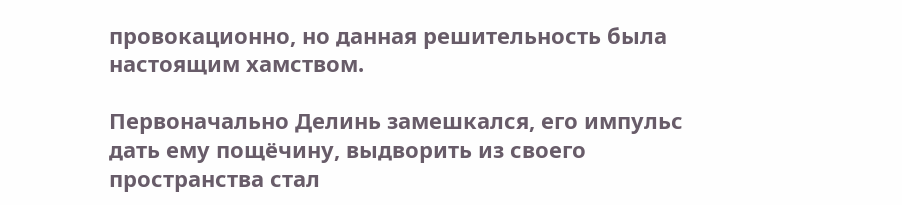провокационно, но данная решительность была настоящим хамством.

Первоначально Делинь замешкался, его импульс дать ему пощёчину, выдворить из своего пространства стал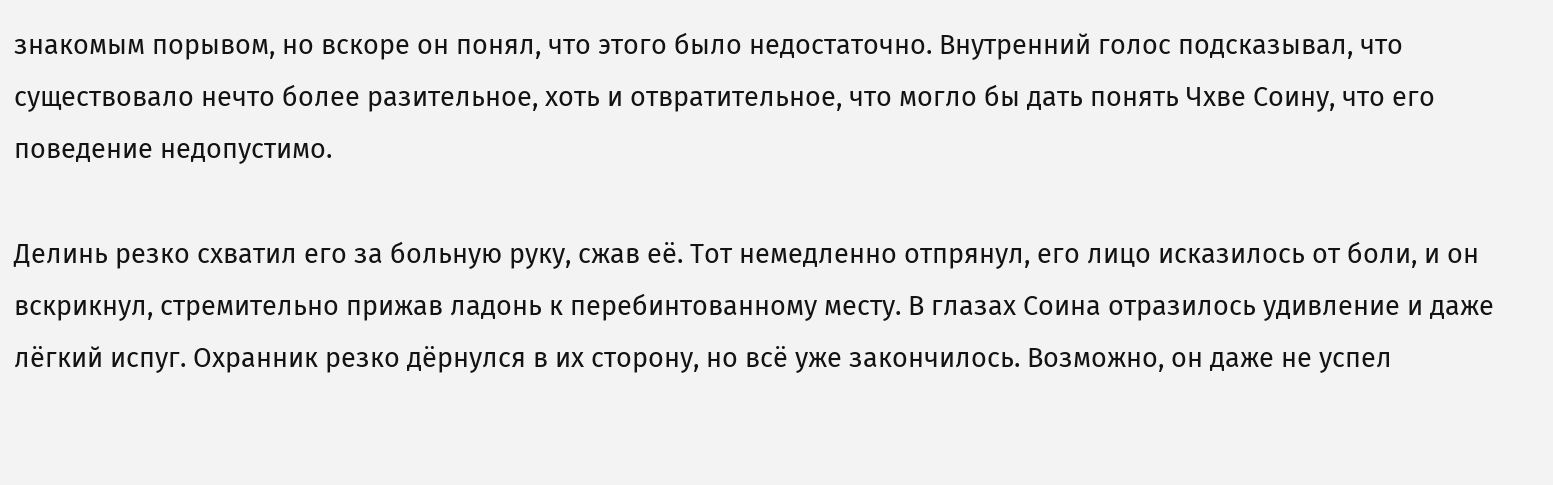знакомым порывом, но вскоре он понял, что этого было недостаточно. Внутренний голос подсказывал, что существовало нечто более разительное, хоть и отвратительное, что могло бы дать понять Чхве Соину, что его поведение недопустимо.

Делинь резко схватил его за больную руку, сжав её. Тот немедленно отпрянул, его лицо исказилось от боли, и он вскрикнул, стремительно прижав ладонь к перебинтованному месту. В глазах Соина отразилось удивление и даже лёгкий испуг. Охранник резко дёрнулся в их сторону, но всё уже закончилось. Возможно, он даже не успел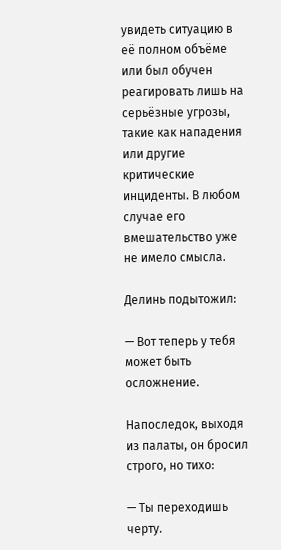увидеть ситуацию в её полном объёме или был обучен реагировать лишь на серьёзные угрозы, такие как нападения или другие критические инциденты. В любом случае его вмешательство уже не имело смысла.

Делинь подытожил:

— Вот теперь у тебя может быть осложнение.

Напоследок, выходя из палаты, он бросил строго, но тихо:

— Ты переходишь черту.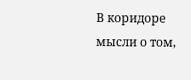В коридоре мысли о том,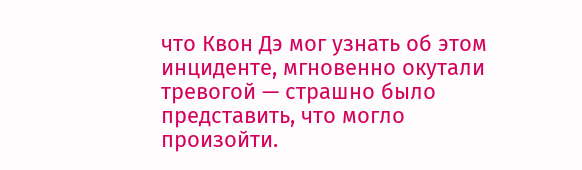что Квон Дэ мог узнать об этом инциденте, мгновенно окутали тревогой — страшно было представить, что могло произойти.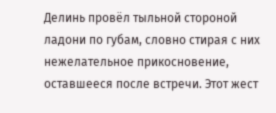Делинь провёл тыльной стороной ладони по губам, словно стирая с них нежелательное прикосновение, оставшееся после встречи. Этот жест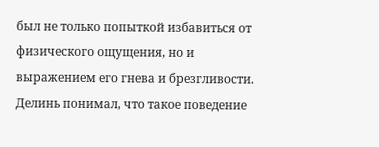был не только попыткой избавиться от физического ощущения, но и выражением его гнева и брезгливости. Делинь понимал, что такое поведение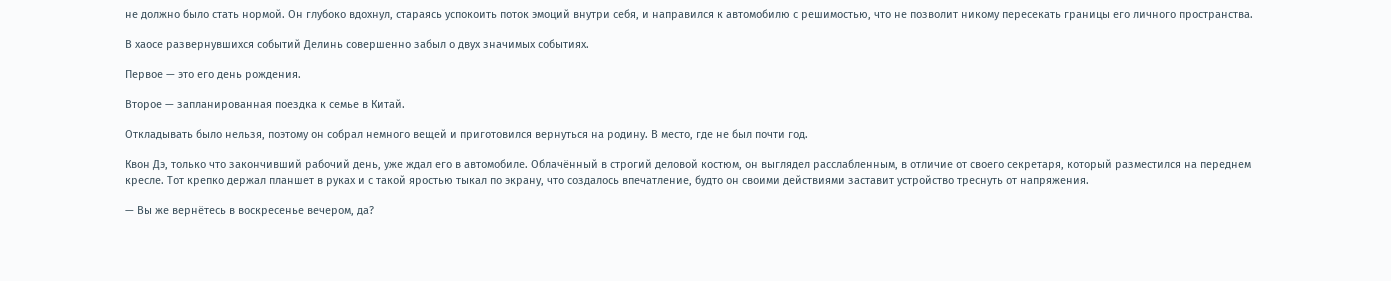не должно было стать нормой. Он глубоко вдохнул, стараясь успокоить поток эмоций внутри себя, и направился к автомобилю с решимостью, что не позволит никому пересекать границы его личного пространства.

В хаосе развернувшихся событий Делинь совершенно забыл о двух значимых событиях.

Первое — это его день рождения.

Второе — запланированная поездка к семье в Китай.

Откладывать было нельзя, поэтому он собрал немного вещей и приготовился вернуться на родину. В место, где не был почти год.

Квон Дэ, только что закончивший рабочий день, уже ждал его в автомобиле. Облачённый в строгий деловой костюм, он выглядел расслабленным, в отличие от своего секретаря, который разместился на переднем кресле. Тот крепко держал планшет в руках и с такой яростью тыкал по экрану, что создалось впечатление, будто он своими действиями заставит устройство треснуть от напряжения.

— Вы же вернётесь в воскресенье вечером, да?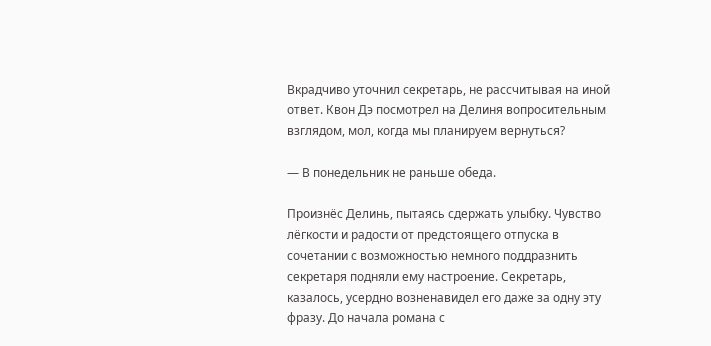Вкрадчиво уточнил секретарь, не рассчитывая на иной ответ. Квон Дэ посмотрел на Делиня вопросительным взглядом, мол, когда мы планируем вернуться?

— В понедельник не раньше обеда.

Произнёс Делинь, пытаясь сдержать улыбку. Чувство лёгкости и радости от предстоящего отпуска в сочетании с возможностью немного поддразнить секретаря подняли ему настроение. Секретарь, казалось, усердно возненавидел его даже за одну эту фразу. До начала романа с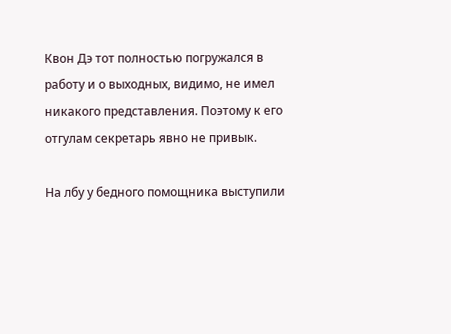Квон Дэ тот полностью погружался в работу и о выходных, видимо, не имел никакого представления. Поэтому к его отгулам секретарь явно не привык.

На лбу у бедного помощника выступили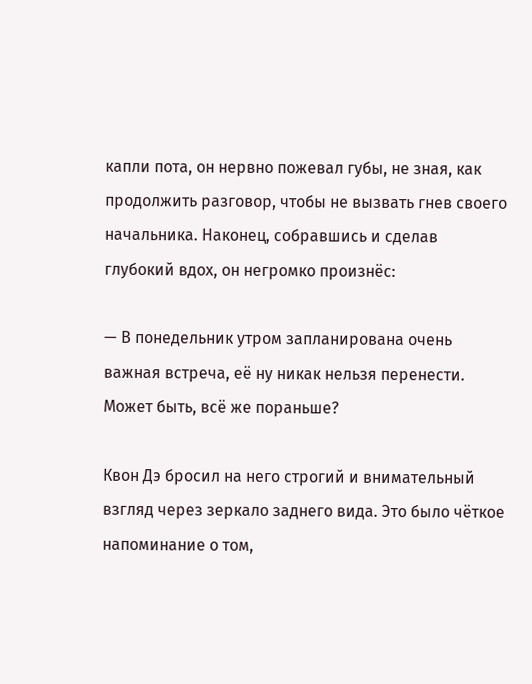капли пота, он нервно пожевал губы, не зная, как продолжить разговор, чтобы не вызвать гнев своего начальника. Наконец, собравшись и сделав глубокий вдох, он негромко произнёс:

— В понедельник утром запланирована очень важная встреча, её ну никак нельзя перенести. Может быть, всё же пораньше?

Квон Дэ бросил на него строгий и внимательный взгляд через зеркало заднего вида. Это было чёткое напоминание о том,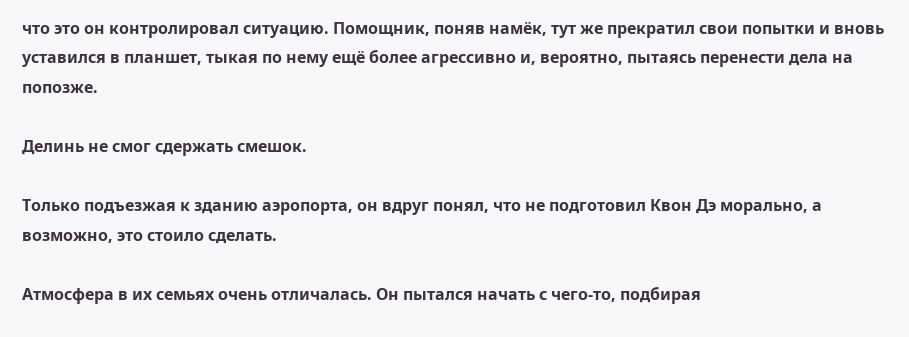что это он контролировал ситуацию. Помощник, поняв намёк, тут же прекратил свои попытки и вновь уставился в планшет, тыкая по нему ещё более агрессивно и, вероятно, пытаясь перенести дела на попозже.

Делинь не смог сдержать смешок.

Только подъезжая к зданию аэропорта, он вдруг понял, что не подготовил Квон Дэ морально, а возможно, это стоило сделать.

Атмосфера в их семьях очень отличалась. Он пытался начать с чего-то, подбирая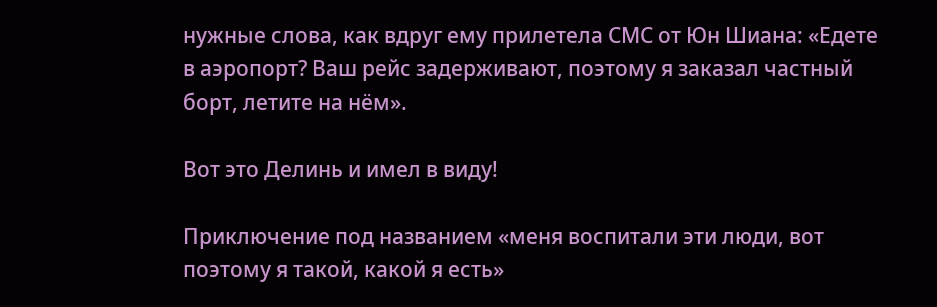нужные слова, как вдруг ему прилетела СМС от Юн Шиана: «Едете в аэропорт? Ваш рейс задерживают, поэтому я заказал частный борт, летите на нём».

Вот это Делинь и имел в виду!

Приключение под названием «меня воспитали эти люди, вот поэтому я такой, какой я есть»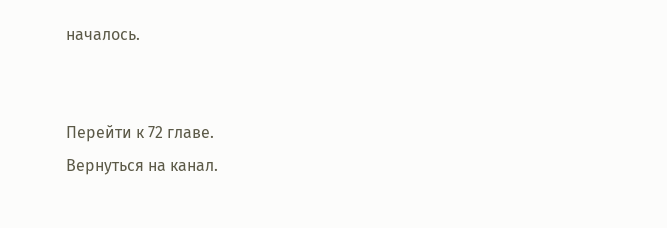началось.


Перейти к 72 главе.
Вернуться на канал.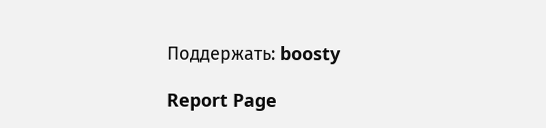Поддержать: boosty

Report Page